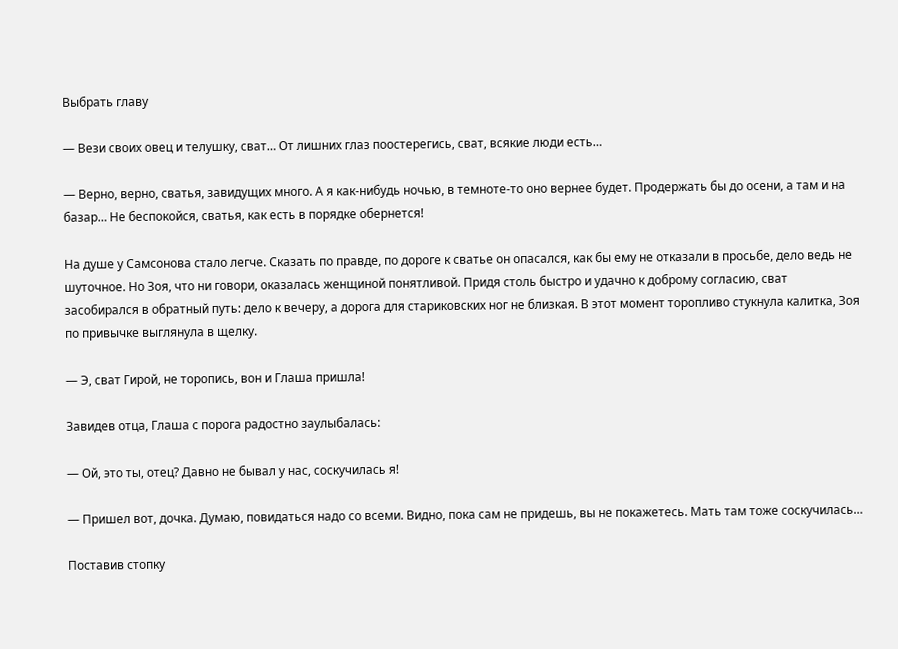Выбрать главу

— Вези своих овец и телушку, сват… От лишних глаз поостерегись, сват, всякие люди есть…

— Верно, верно, сватья, завидущих много. А я как-нибудь ночью, в темноте-то оно вернее будет. Продержать бы до осени, а там и на базар… Не беспокойся, сватья, как есть в порядке обернется!

На душе у Самсонова стало легче. Сказать по правде, по дороге к сватье он опасался, как бы ему не отказали в просьбе, дело ведь не шуточное. Но Зоя, что ни говори, оказалась женщиной понятливой. Придя столь быстро и удачно к доброму согласию, сват засобирался в обратный путь: дело к вечеру, а дорога для стариковских ног не близкая. В этот момент торопливо стукнула калитка, Зоя по привычке выглянула в щелку.

— Э, сват Гирой, не торопись, вон и Глаша пришла!

Завидев отца, Глаша с порога радостно заулыбалась:

— Ой, это ты, отец? Давно не бывал у нас, соскучилась я!

— Пришел вот, дочка. Думаю, повидаться надо со всеми. Видно, пока сам не придешь, вы не покажетесь. Мать там тоже соскучилась…

Поставив стопку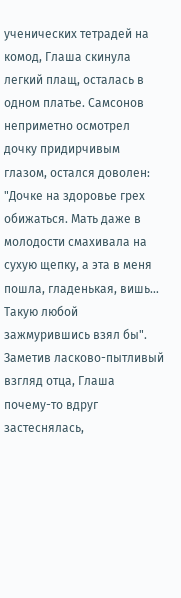ученических тетрадей на комод, Глаша скинула легкий плащ, осталась в одном платье. Самсонов неприметно осмотрел дочку придирчивым глазом, остался доволен: "Дочке на здоровье грех обижаться. Мать даже в молодости смахивала на сухую щепку, а эта в меня пошла, гладенькая, вишь… Такую любой зажмурившись взял бы". Заметив ласково-пытливый взгляд отца, Глаша почему-то вдруг застеснялась,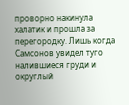проворно накинула халатик и прошла за перегородку. Лишь когда Самсонов увидел туго налившиеся груди и округлый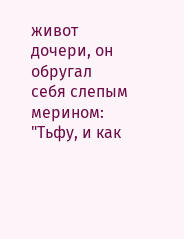живот дочери, он обругал себя слепым мерином: "Тьфу, и как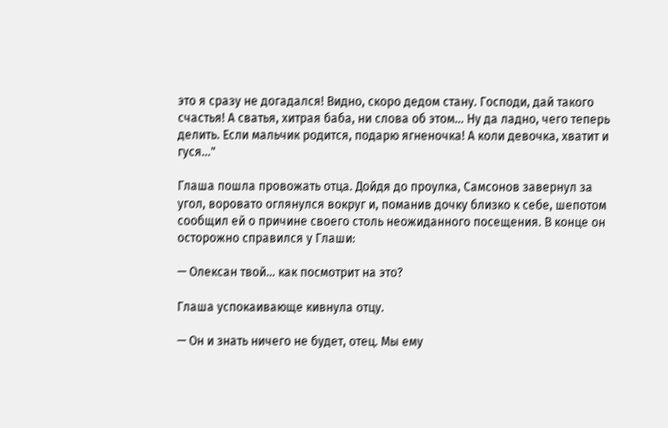это я сразу не догадался! Видно, скоро дедом стану. Господи, дай такого счастья! А сватья, хитрая баба, ни слова об этом… Ну да ладно, чего теперь делить. Если мальчик родится, подарю ягненочка! А коли девочка, хватит и гуся…"

Глаша пошла провожать отца. Дойдя до проулка, Самсонов завернул за угол, воровато оглянулся вокруг и, поманив дочку близко к себе, шепотом сообщил ей о причине своего столь неожиданного посещения. В конце он осторожно справился у Глаши:

— Олексан твой… как посмотрит на это?

Глаша успокаивающе кивнула отцу.

— Он и знать ничего не будет, отец. Мы ему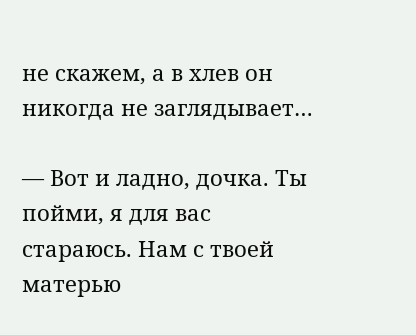не скажем, а в хлев он никогда не заглядывает…

— Вот и ладно, дочка. Ты пойми, я для вас стараюсь. Нам с твоей матерью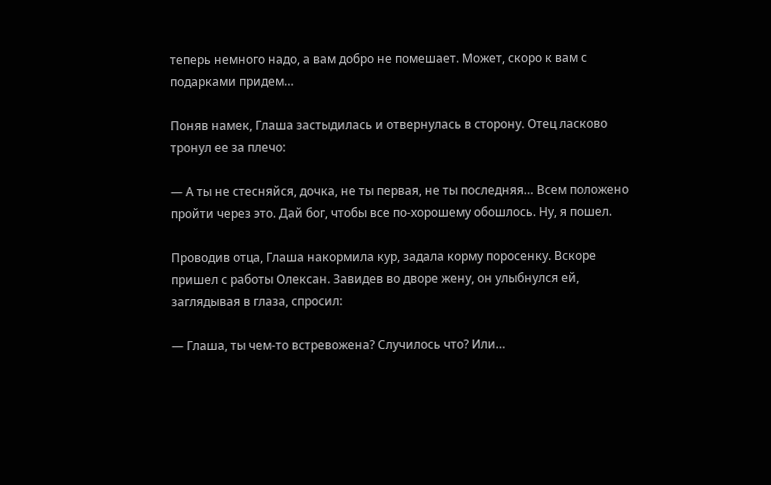теперь немного надо, а вам добро не помешает. Может, скоро к вам с подарками придем…

Поняв намек, Глаша застыдилась и отвернулась в сторону. Отец ласково тронул ее за плечо:

— А ты не стесняйся, дочка, не ты первая, не ты последняя… Всем положено пройти через это. Дай бог, чтобы все по-хорошему обошлось. Ну, я пошел.

Проводив отца, Глаша накормила кур, задала корму поросенку. Вскоре пришел с работы Олексан. Завидев во дворе жену, он улыбнулся ей, заглядывая в глаза, спросил:

— Глаша, ты чем-то встревожена? Случилось что? Или…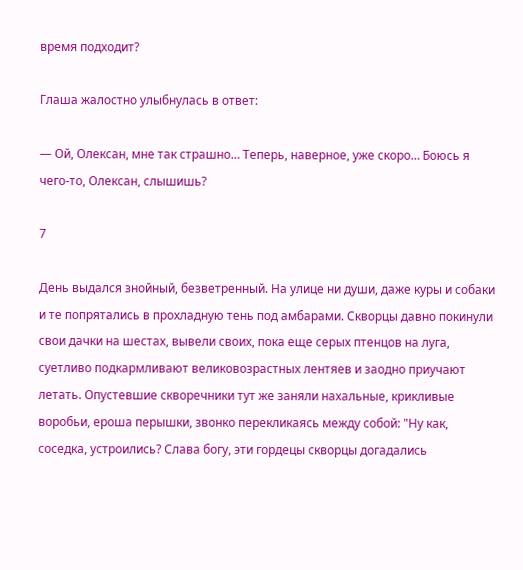время подходит?

Глаша жалостно улыбнулась в ответ:

— Ой, Олексан, мне так страшно… Теперь, наверное, уже скоро… Боюсь я чего-то, Олексан, слышишь?

7

День выдался знойный, безветренный. На улице ни души, даже куры и собаки и те попрятались в прохладную тень под амбарами. Скворцы давно покинули свои дачки на шестах, вывели своих, пока еще серых птенцов на луга, суетливо подкармливают великовозрастных лентяев и заодно приучают летать. Опустевшие скворечники тут же заняли нахальные, крикливые воробьи, ероша перышки, звонко перекликаясь между собой: "Ну как, соседка, устроились? Слава богу, эти гордецы скворцы догадались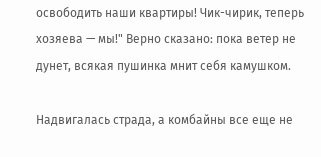освободить наши квартиры! Чик-чирик, теперь хозяева — мы!" Верно сказано: пока ветер не дунет, всякая пушинка мнит себя камушком.

Надвигалась страда, а комбайны все еще не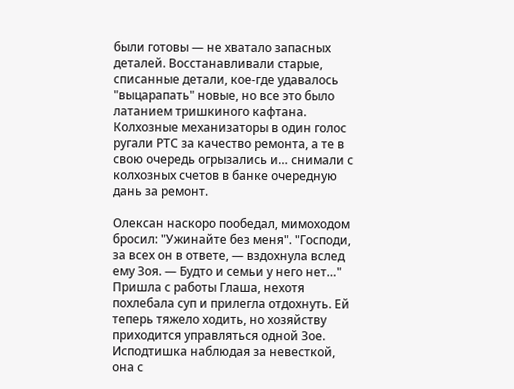были готовы — не хватало запасных деталей. Восстанавливали старые, списанные детали, кое-где удавалось "выцарапать" новые, но все это было латанием тришкиного кафтана. Колхозные механизаторы в один голос ругали РТС за качество ремонта, а те в свою очередь огрызались и… снимали с колхозных счетов в банке очередную дань за ремонт.

Олексан наскоро пообедал, мимоходом бросил: "Ужинайте без меня". "Господи, за всех он в ответе, — вздохнула вслед ему Зоя. — Будто и семьи у него нет…" Пришла с работы Глаша, нехотя похлебала суп и прилегла отдохнуть. Ей теперь тяжело ходить, но хозяйству приходится управляться одной Зое. Исподтишка наблюдая за невесткой, она с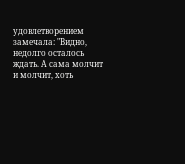удовлетворением замечала: "Видно, недолго осталось ждать. А сама молчит и молчит, хоть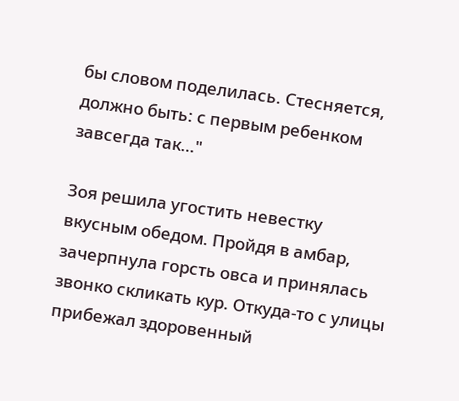бы словом поделилась. Стесняется, должно быть: с первым ребенком завсегда так…"

Зоя решила угостить невестку вкусным обедом. Пройдя в амбар, зачерпнула горсть овса и принялась звонко скликать кур. Откуда-то с улицы прибежал здоровенный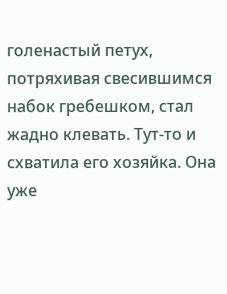голенастый петух, потряхивая свесившимся набок гребешком, стал жадно клевать. Тут-то и схватила его хозяйка. Она уже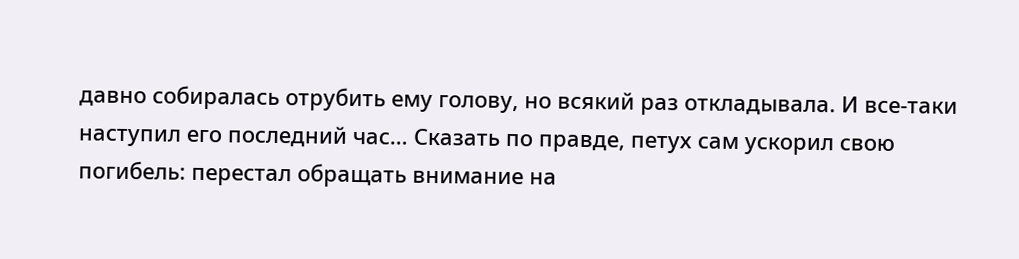давно собиралась отрубить ему голову, но всякий раз откладывала. И все-таки наступил его последний час… Сказать по правде, петух сам ускорил свою погибель: перестал обращать внимание на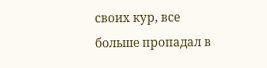своих кур, все больше пропадал в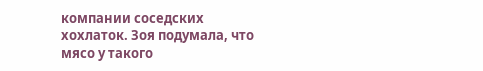компании соседских хохлаток. Зоя подумала, что мясо у такого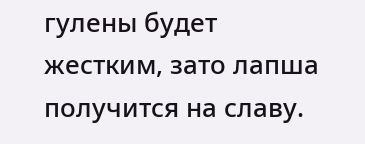гулены будет жестким, зато лапша получится на славу.